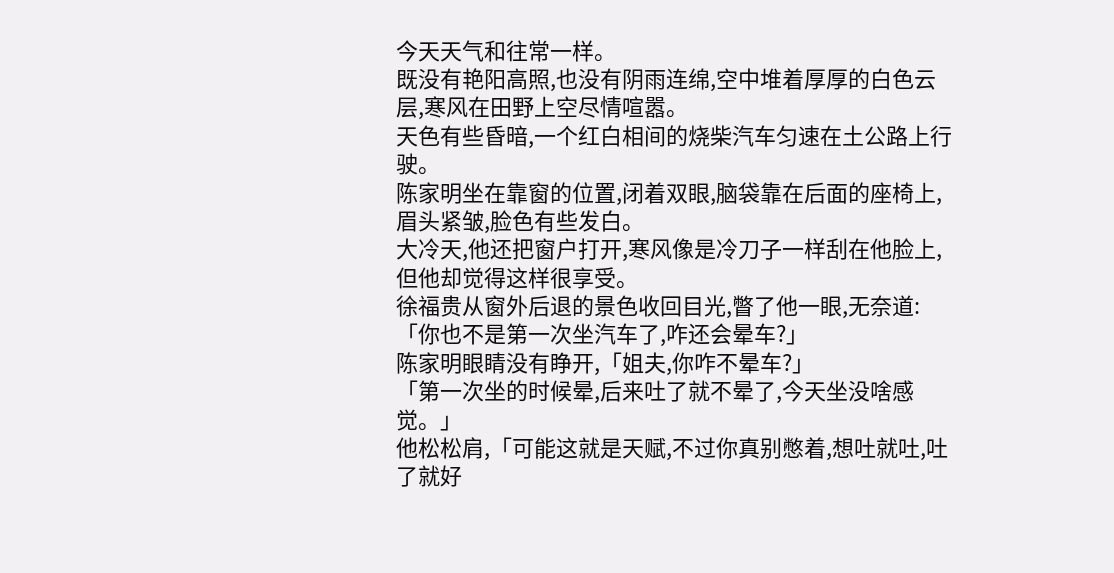今天天气和往常一样。
既没有艳阳高照,也没有阴雨连绵,空中堆着厚厚的白色云层,寒风在田野上空尽情喧嚣。
天色有些昏暗,一个红白相间的烧柴汽车匀速在土公路上行驶。
陈家明坐在靠窗的位置,闭着双眼,脑袋靠在后面的座椅上,眉头紧皱,脸色有些发白。
大冷天,他还把窗户打开,寒风像是冷刀子一样刮在他脸上,但他却觉得这样很享受。
徐福贵从窗外后退的景色收回目光,瞥了他一眼,无奈道:「你也不是第一次坐汽车了,咋还会晕车?」
陈家明眼睛没有睁开,「姐夫,你咋不晕车?」
「第一次坐的时候晕,后来吐了就不晕了,今天坐没啥感觉。」
他松松肩,「可能这就是天赋,不过你真别憋着,想吐就吐,吐了就好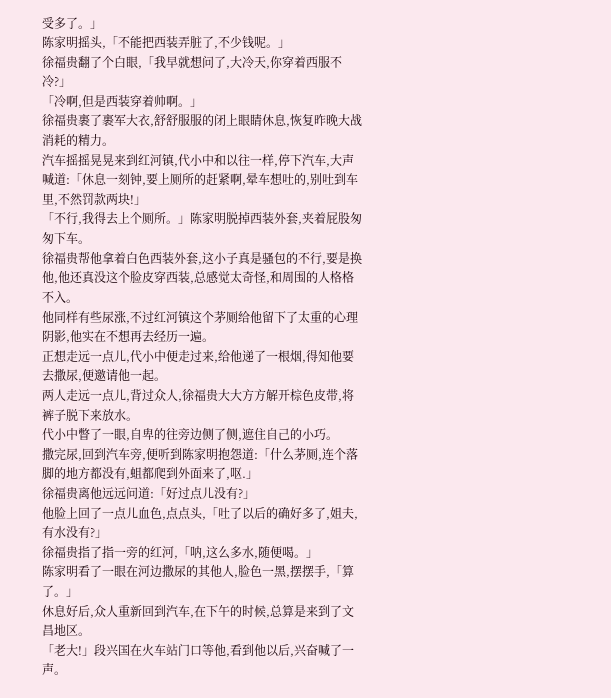受多了。」
陈家明摇头,「不能把西装弄脏了,不少钱呢。」
徐福贵翻了个白眼,「我早就想问了,大冷天,你穿着西服不冷?」
「冷啊,但是西装穿着帅啊。」
徐福贵裹了裹军大衣,舒舒服服的闭上眼睛休息,恢复昨晚大战消耗的精力。
汽车摇摇晃晃来到红河镇,代小中和以往一样,停下汽车,大声喊道:「休息一刻钟,要上厕所的赶紧啊,晕车想吐的,别吐到车里,不然罚款两块!」
「不行,我得去上个厕所。」陈家明脱掉西装外套,夹着屁股匆匆下车。
徐福贵帮他拿着白色西装外套,这小子真是骚包的不行,要是换他,他还真没这个脸皮穿西装,总感觉太奇怪,和周围的人格格不入。
他同样有些尿涨,不过红河镇这个茅厕给他留下了太重的心理阴影,他实在不想再去经历一遍。
正想走远一点儿,代小中便走过来,给他递了一根烟,得知他要去撒尿,便邀请他一起。
两人走远一点儿,背过众人,徐福贵大大方方解开棕色皮带,将裤子脱下来放水。
代小中瞥了一眼,自卑的往旁边侧了侧,遮住自己的小巧。
撒完尿,回到汽车旁,便听到陈家明抱怨道:「什么茅厕,连个落脚的地方都没有,蛆都爬到外面来了,呕.」
徐福贵离他远远问道:「好过点儿没有?」
他脸上回了一点儿血色,点点头,「吐了以后的确好多了,姐夫,有水没有?」
徐福贵指了指一旁的红河,「呐,这么多水,随便喝。」
陈家明看了一眼在河边撒尿的其他人,脸色一黑,摆摆手,「算了。」
休息好后,众人重新回到汽车,在下午的时候,总算是来到了文昌地区。
「老大!」段兴国在火车站门口等他,看到他以后,兴奋喊了一声。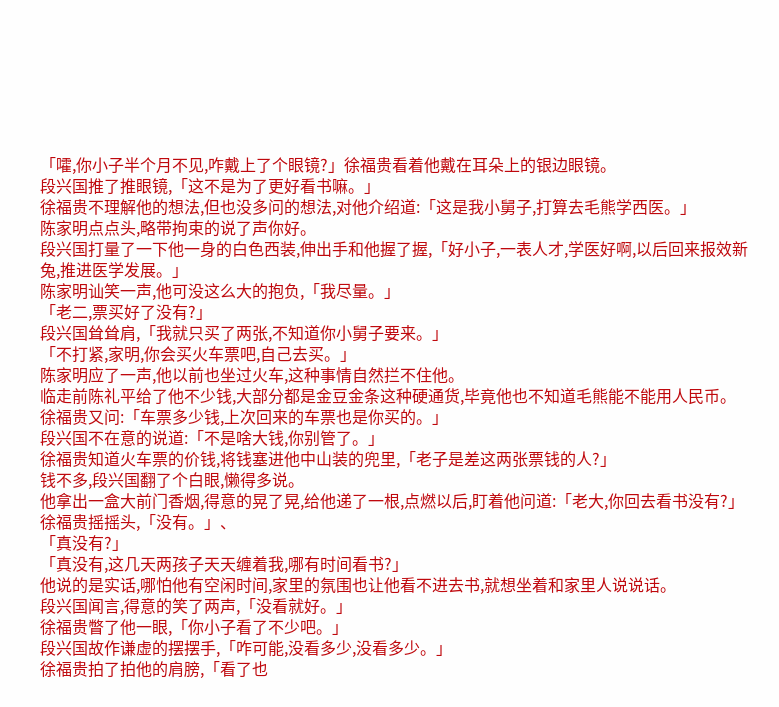「嚯,你小子半个月不见,咋戴上了个眼镜?」徐福贵看着他戴在耳朵上的银边眼镜。
段兴国推了推眼镜,「这不是为了更好看书嘛。」
徐福贵不理解他的想法,但也没多问的想法,对他介绍道:「这是我小舅子,打算去毛熊学西医。」
陈家明点点头,略带拘束的说了声你好。
段兴国打量了一下他一身的白色西装,伸出手和他握了握,「好小子,一表人才,学医好啊,以后回来报效新兔,推进医学发展。」
陈家明讪笑一声,他可没这么大的抱负,「我尽量。」
「老二,票买好了没有?」
段兴国耸耸肩,「我就只买了两张,不知道你小舅子要来。」
「不打紧,家明,你会买火车票吧,自己去买。」
陈家明应了一声,他以前也坐过火车,这种事情自然拦不住他。
临走前陈礼平给了他不少钱,大部分都是金豆金条这种硬通货,毕竟他也不知道毛熊能不能用人民币。
徐福贵又问:「车票多少钱,上次回来的车票也是你买的。」
段兴国不在意的说道:「不是啥大钱,你别管了。」
徐福贵知道火车票的价钱,将钱塞进他中山装的兜里,「老子是差这两张票钱的人?」
钱不多,段兴国翻了个白眼,懒得多说。
他拿出一盒大前门香烟,得意的晃了晃,给他递了一根,点燃以后,盯着他问道:「老大,你回去看书没有?」
徐福贵摇摇头,「没有。」、
「真没有?」
「真没有,这几天两孩子天天缠着我,哪有时间看书?」
他说的是实话,哪怕他有空闲时间,家里的氛围也让他看不进去书,就想坐着和家里人说说话。
段兴国闻言,得意的笑了两声,「没看就好。」
徐福贵瞥了他一眼,「你小子看了不少吧。」
段兴国故作谦虚的摆摆手,「咋可能,没看多少,没看多少。」
徐福贵拍了拍他的肩膀,「看了也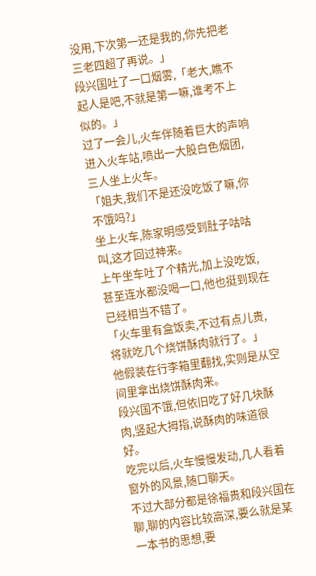没用,下次第一还是我的,你先把老三老四超了再说。」
段兴国吐了一口烟雾,「老大,瞧不起人是吧,不就是第一嘛,谁考不上似的。」
过了一会儿,火车伴随着巨大的声响进入火车站,喷出一大股白色烟团,三人坐上火车。
「姐夫,我们不是还没吃饭了嘛,你不饿吗?」
坐上火车,陈家明感受到肚子咕咕叫,这才回过神来。
上午坐车吐了个精光,加上没吃饭,甚至连水都没喝一口,他也挺到现在已经相当不错了。
「火车里有盒饭卖,不过有点儿贵,将就吃几个烧饼酥肉就行了。」
他假装在行李箱里翻找,实则是从空间里拿出烧饼酥肉来。
段兴国不饿,但依旧吃了好几块酥肉,竖起大拇指,说酥肉的味道很好。
吃完以后,火车慢慢发动,几人看着窗外的风景,随口聊天。
不过大部分都是徐福贵和段兴国在聊,聊的内容比较高深,要么就是某一本书的思想,要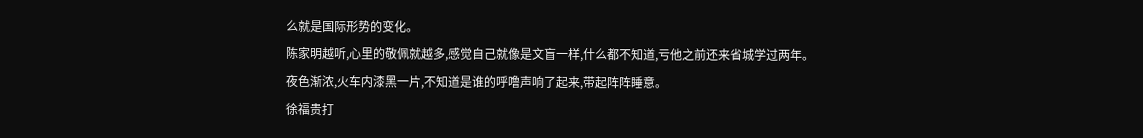么就是国际形势的变化。
陈家明越听,心里的敬佩就越多,感觉自己就像是文盲一样,什么都不知道,亏他之前还来省城学过两年。
夜色渐浓,火车内漆黑一片,不知道是谁的呼噜声响了起来,带起阵阵睡意。
徐福贵打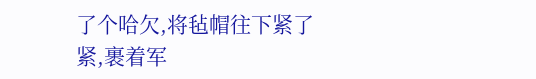了个哈欠,将毡帽往下紧了紧,裹着军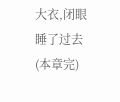大衣,闭眼睡了过去
(本章完)